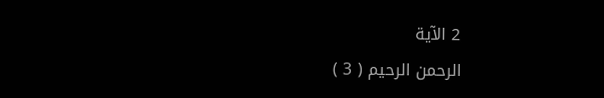2 الآية
الرحمن الرحيم ( 3 )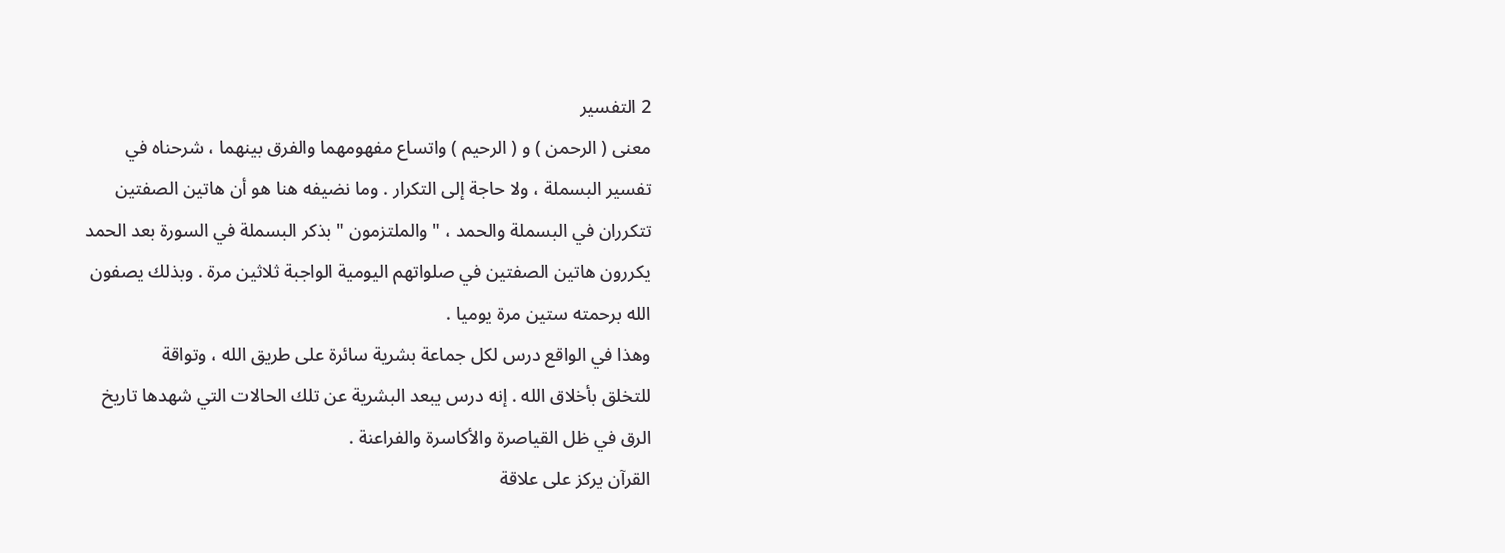2 التفسير
معنى ( الرحمن ) و ( الرحيم ) واتساع مفهومهما والفرق بينهما ، شرحناه في
تفسير البسملة ، ولا حاجة إلى التكرار . وما نضيفه هنا هو أن هاتين الصفتين
تتكرران في البسملة والحمد ، " والملتزمون " بذكر البسملة في السورة بعد الحمد
يكررون هاتين الصفتين في صلواتهم اليومية الواجبة ثلاثين مرة . وبذلك يصفون
الله برحمته ستين مرة يوميا .
وهذا في الواقع درس لكل جماعة بشرية سائرة على طريق الله ، وتواقة
للتخلق بأخلاق الله . إنه درس يبعد البشرية عن تلك الحالات التي شهدها تاريخ
الرق في ظل القياصرة والأكاسرة والفراعنة .
القرآن يركز على علاقة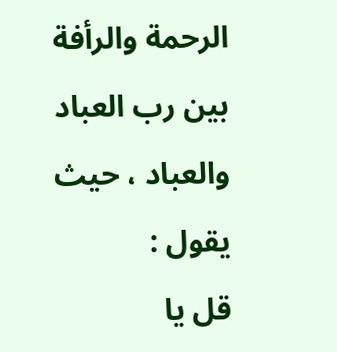الرحمة والرأفة بين رب العباد والعباد ، حيث يقول :
قل يا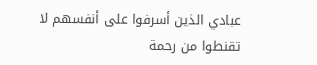عبادي الذين أسرفوا على أنفسهم لا تقنطوا من رحمة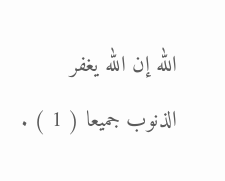الله إن الله يغفر
الذنوب جميعا ( 1 ) .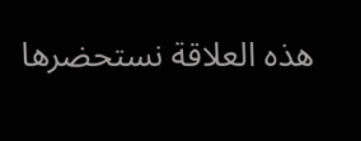هذه العلاقة نستحضرها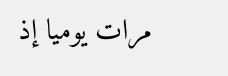مرات يوميا إذ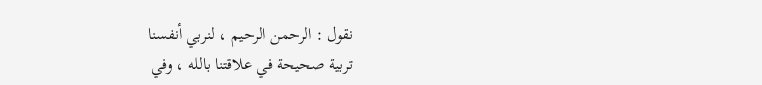نقول : الرحمن الرحيم ، لنربي أنفسنا
تربية صحيحة في علاقتنا بالله ، وفي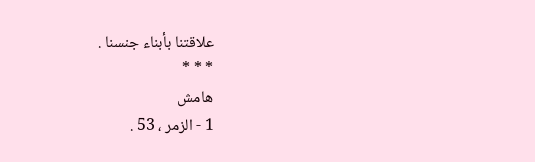علاقتنا بأبناء جنسنا .
* * *
هامش
1 - الزمر ، 53 .